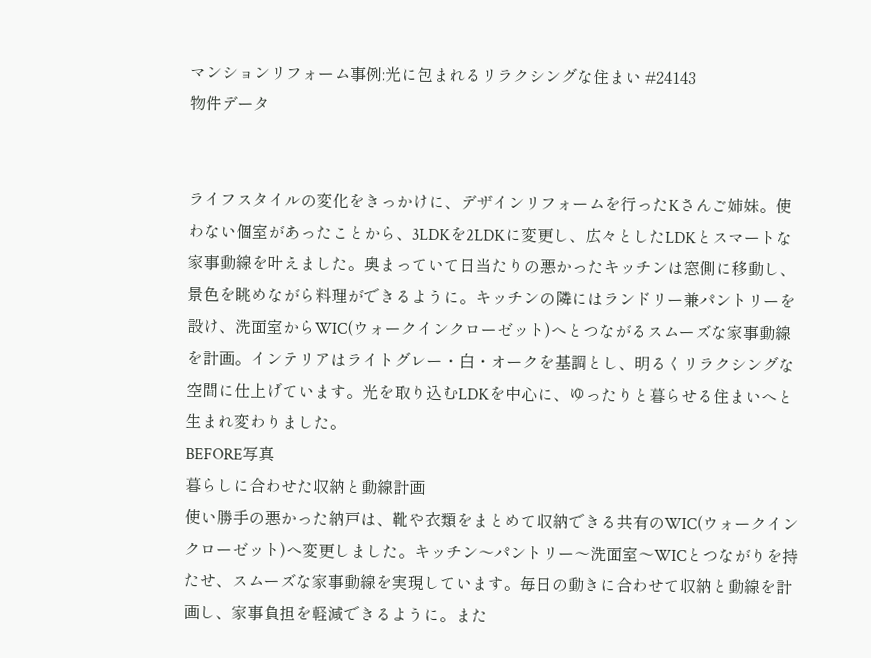マンションリフォーム事例:光に包まれるリラクシングな住まい #24143
物件データ


ライフスタイルの変化をきっかけに、デザインリフォームを行ったKさんご姉妹。使わない個室があったことから、3LDKを2LDKに変更し、広々としたLDKとスマートな家事動線を叶えました。奥まっていて日当たりの悪かったキッチンは窓側に移動し、景色を眺めながら料理ができるように。キッチンの隣にはランドリー兼パントリーを設け、洗面室からWIC(ウォークインクローゼット)へとつながるスムーズな家事動線を計画。インテリアはライトグレー・白・オークを基調とし、明るくリラクシングな空間に仕上げています。光を取り込むLDKを中心に、ゆったりと暮らせる住まいへと生まれ変わりました。
BEFORE写真
暮らしに合わせた収納と動線計画
使い勝手の悪かった納戸は、靴や衣類をまとめて収納できる共有のWIC(ウォークインクローゼット)へ変更しました。キッチン〜パントリー〜洗面室〜WICとつながりを持たせ、スムーズな家事動線を実現しています。毎日の動きに合わせて収納と動線を計画し、家事負担を軽減できるように。また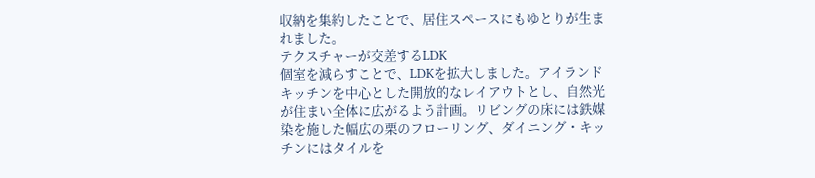収納を集約したことで、居住スペースにもゆとりが生まれました。
テクスチャーが交差するLDK
個室を減らすことで、LDKを拡大しました。アイランドキッチンを中心とした開放的なレイアウトとし、自然光が住まい全体に広がるよう計画。リビングの床には鉄媒染を施した幅広の栗のフローリング、ダイニング・キッチンにはタイルを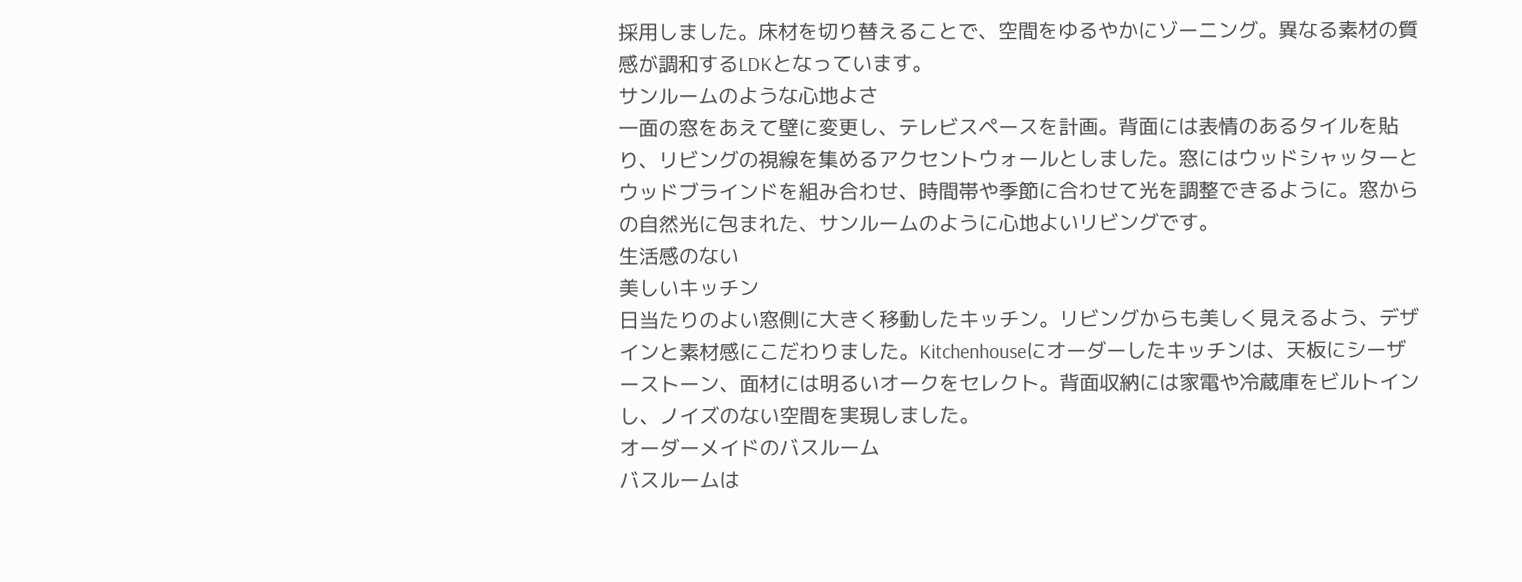採用しました。床材を切り替えることで、空間をゆるやかにゾーニング。異なる素材の質感が調和するLDKとなっています。
サンルームのような心地よさ
一面の窓をあえて壁に変更し、テレビスペースを計画。背面には表情のあるタイルを貼り、リビングの視線を集めるアクセントウォールとしました。窓にはウッドシャッターとウッドブラインドを組み合わせ、時間帯や季節に合わせて光を調整できるように。窓からの自然光に包まれた、サンルームのように心地よいリビングです。
生活感のない
美しいキッチン
日当たりのよい窓側に大きく移動したキッチン。リビングからも美しく見えるよう、デザインと素材感にこだわりました。Kitchenhouseにオーダーしたキッチンは、天板にシーザーストーン、面材には明るいオークをセレクト。背面収納には家電や冷蔵庫をビルトインし、ノイズのない空間を実現しました。
オーダーメイドのバスルーム
バスルームは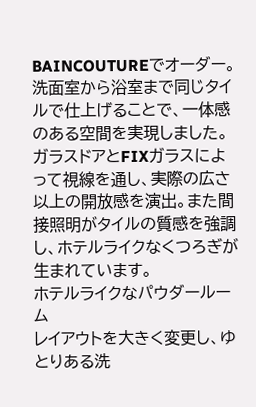BAINCOUTUREでオーダー。洗面室から浴室まで同じタイルで仕上げることで、一体感のある空間を実現しました。ガラスドアとFIXガラスによって視線を通し、実際の広さ以上の開放感を演出。また間接照明がタイルの質感を強調し、ホテルライクなくつろぎが生まれています。
ホテルライクなパウダールーム
レイアウトを大きく変更し、ゆとりある洗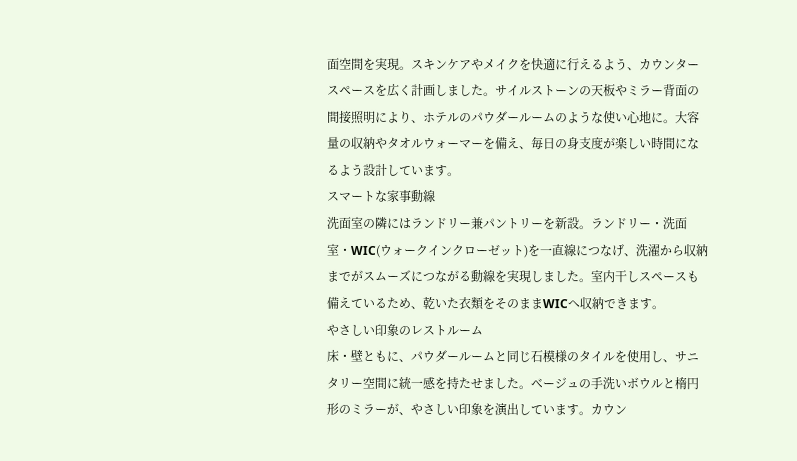面空間を実現。スキンケアやメイクを快適に行えるよう、カウンタースペースを広く計画しました。サイルストーンの天板やミラー背面の間接照明により、ホテルのパウダールームのような使い心地に。大容量の収納やタオルウォーマーを備え、毎日の身支度が楽しい時間になるよう設計しています。
スマートな家事動線
洗面室の隣にはランドリー兼パントリーを新設。ランドリー・洗面室・WIC(ウォークインクローゼット)を一直線につなげ、洗濯から収納までがスムーズにつながる動線を実現しました。室内干しスペースも備えているため、乾いた衣類をそのままWICへ収納できます。
やさしい印象のレストルーム
床・壁ともに、パウダールームと同じ石模様のタイルを使用し、サニタリー空間に統一感を持たせました。ベージュの手洗いボウルと楕円形のミラーが、やさしい印象を演出しています。カウン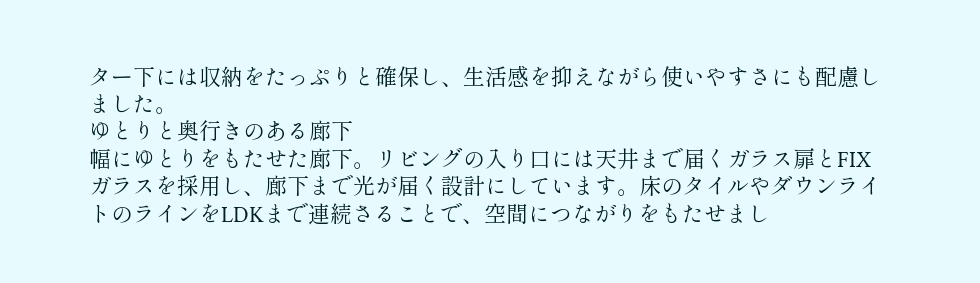ター下には収納をたっぷりと確保し、生活感を抑えながら使いやすさにも配慮しました。
ゆとりと奥行きのある廊下
幅にゆとりをもたせた廊下。リビングの入り口には天井まで届くガラス扉とFIXガラスを採用し、廊下まで光が届く設計にしています。床のタイルやダウンライトのラインをLDKまで連続さることで、空間につながりをもたせまし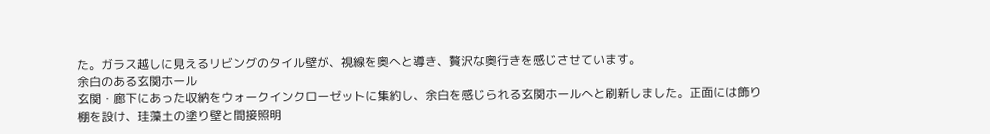た。ガラス越しに見えるリビングのタイル壁が、視線を奥へと導き、贅沢な奥行きを感じさせています。
余白のある玄関ホール
玄関・廊下にあった収納をウォークインクローゼットに集約し、余白を感じられる玄関ホールへと刷新しました。正面には飾り棚を設け、珪藻土の塗り壁と間接照明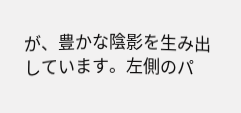が、豊かな陰影を生み出しています。左側のパ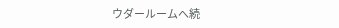ウダールームへ続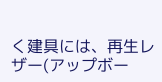く建具には、再生レザー(アップボー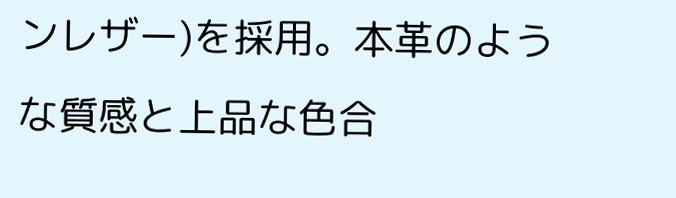ンレザー)を採用。本革のような質感と上品な色合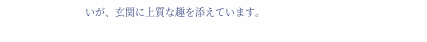いが、玄関に上質な趣を添えています。